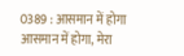0389 : आसमान में होगा
आसमान में होगा, मेरा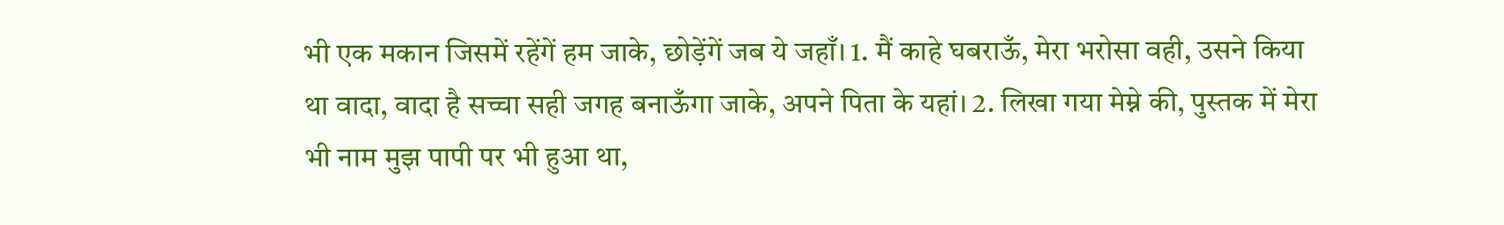भी एक मकान जिसमें रहेंगें हम जाके, छोड़ेंगें जब ये जहाँ। 1. मैं काहे घबराऊँ, मेरा भरोसा वही, उसने किया था वादा, वादा है सच्चा सही जगह बनाऊँगा जाके, अपने पिता के यहां। 2. लिखा गया मेम्ने की, पुस्तक में मेरा भी नाम मुझ पापी पर भी हुआ था,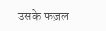उसके फज़ल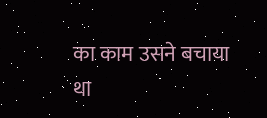का काम उसने बचाया था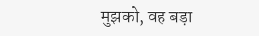मुझको, वह बड़ा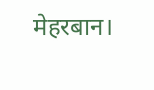मेहरबान।